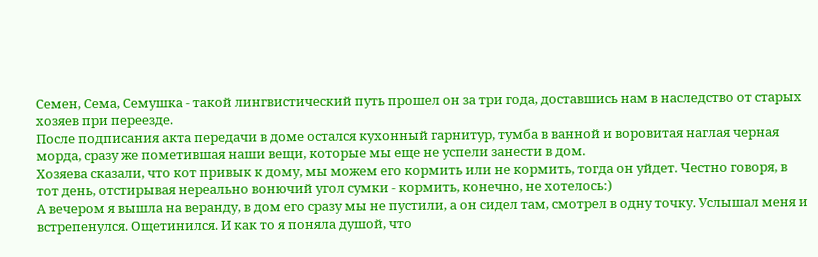Семен, Сема, Семушка - такой лингвистический путь прошел он за три года, доставшись нам в наследство от старых хозяев при переезде.
После подписания акта передачи в доме остался кухонный гарнитур, тумба в ванной и воровитая наглая черная морда, сразу же пометившая наши вещи, которые мы еще не успели занести в дом.
Хозяева сказали, что кот привык к дому, мы можем его кормить или не кормить, тогда он уйдет. Честно говоря, в тот день, отстирывая нереально вонючий угол сумки - кормить, конечно, не хотелось:)
А вечером я вышла на веранду, в дом его сразу мы не пустили, а он сидел там, смотрел в одну точку. Услышал меня и встрепенулся. Ощетинился. И как то я поняла душой, что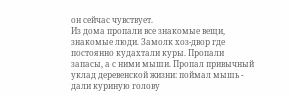он сейчас чувствует.
Из дома пропали все знакомые вещи, знакомые люди. Замолк хоз-двор где постоянно кудахтали куры. Пропали запасы, а с ними мыши. Пропал привычный уклад деревенской жизни: поймал мышь - дали куриную голову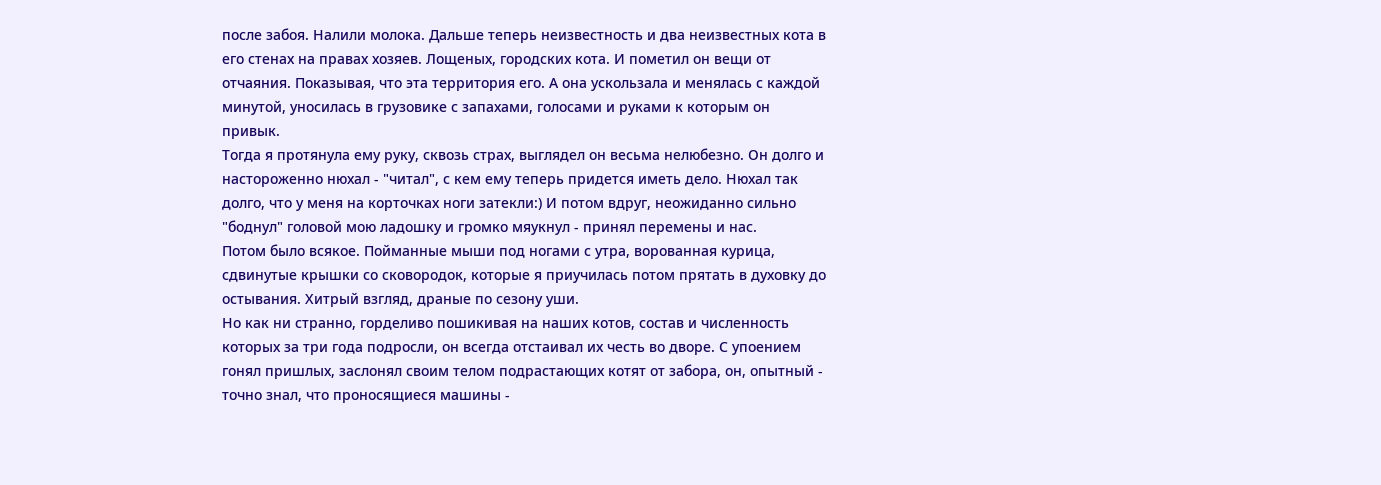после забоя. Налили молока. Дальше теперь неизвестность и два неизвестных кота в его стенах на правах хозяев. Лощеных, городских кота. И пометил он вещи от отчаяния. Показывая, что эта территория его. А она ускользала и менялась с каждой минутой, уносилась в грузовике с запахами, голосами и руками к которым он привык.
Тогда я протянула ему руку, сквозь страх, выглядел он весьма нелюбезно. Он долго и настороженно нюхал - "читал", с кем ему теперь придется иметь дело. Нюхал так долго, что у меня на корточках ноги затекли:) И потом вдруг, неожиданно сильно "боднул" головой мою ладошку и громко мяукнул - принял перемены и нас.
Потом было всякое. Пойманные мыши под ногами с утра, ворованная курица, сдвинутые крышки со сковородок, которые я приучилась потом прятать в духовку до остывания. Хитрый взгляд, драные по сезону уши.
Но как ни странно, горделиво пошикивая на наших котов, состав и численность которых за три года подросли, он всегда отстаивал их честь во дворе. С упоением гонял пришлых, заслонял своим телом подрастающих котят от забора, он, опытный - точно знал, что проносящиеся машины -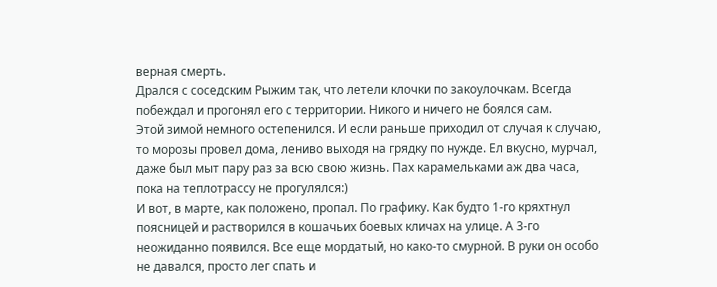верная смерть.
Дрался с соседским Рыжим так, что летели клочки по закоулочкам. Всегда побеждал и прогонял его с территории. Никого и ничего не боялся сам.
Этой зимой немного остепенился. И если раньше приходил от случая к случаю, то морозы провел дома, лениво выходя на грядку по нужде. Ел вкусно, мурчал, даже был мыт пару раз за всю свою жизнь. Пах карамельками аж два часа, пока на теплотрассу не прогулялся:)
И вот, в марте, как положено, пропал. По графику. Как будто 1-го кряхтнул поясницей и растворился в кошачьих боевых кличах на улице. А 3-го неожиданно появился. Все еще мордатый, но како-то смурной. В руки он особо не давался, просто лег спать и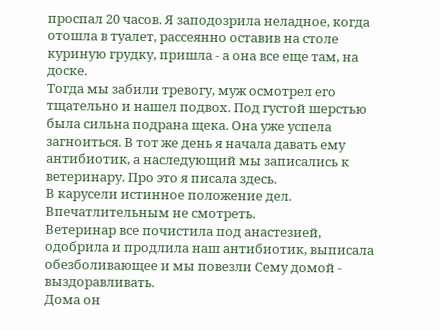проспал 20 часов. Я заподозрила неладное, когда отошла в туалет, рассеянно оставив на столе куриную грудку, пришла - а она все еще там, на доске.
Тогда мы забили тревогу, муж осмотрел его тщательно и нашел подвох. Под густой шерстью была сильна подрана щека. Она уже успела загноиться. В тот же день я начала давать ему антибиотик, а наследующий мы записались к ветеринару. Про это я писала здесь.
В карусели истинное положение дел. Впечатлительным не смотреть.
Ветеринар все почистила под анастезией, одобрила и продлила наш антибиотик, выписала обезболивающее и мы повезли Сему домой - выздоравливать.
Дома он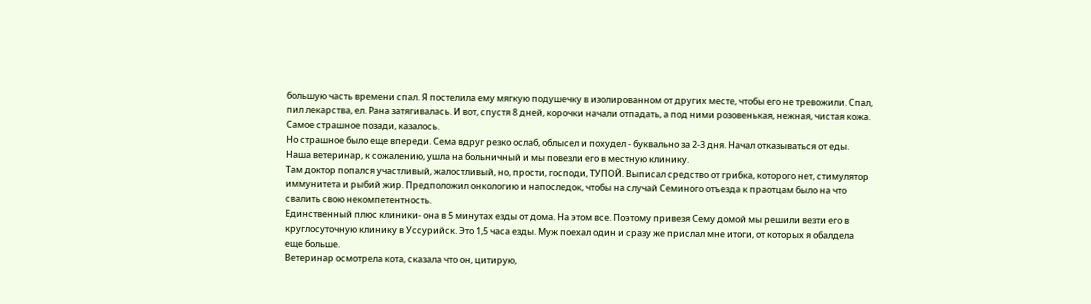большую часть времени спал. Я постелила ему мягкую подушечку в изолированном от других месте, чтобы его не тревожили. Спал, пил лекарства, ел. Рана затягивалась. И вот, спустя 8 дней, корочки начали отпадать, а под ними розовенькая, нежная, чистая кожа. Самое страшное позади, казалось.
Но страшное было еще впереди. Сема вдруг резко ослаб, облысел и похудел - буквально за 2-3 дня. Начал отказываться от еды. Наша ветеринар, к сожалению, ушла на больничный и мы повезли его в местную клинику.
Там доктор попался участливый, жалостливый, но, прости, господи, ТУПОЙ. Выписал средство от грибка, которого нет, стимулятор иммунитета и рыбий жир. Предположил онкологию и напоследок, чтобы на случай Семиного отъезда к праотцам было на что свалить свою некомпетентность.
Единственный плюс клиники- она в 5 минутах езды от дома. На этом все. Поэтому привезя Сему домой мы решили везти его в круглосуточную клинику в Уссурийск. Это 1,5 часа езды. Муж поехал один и сразу же прислал мне итоги, от которых я обалдела еще больше.
Ветеринар осмотрела кота, сказала что он, цитирую,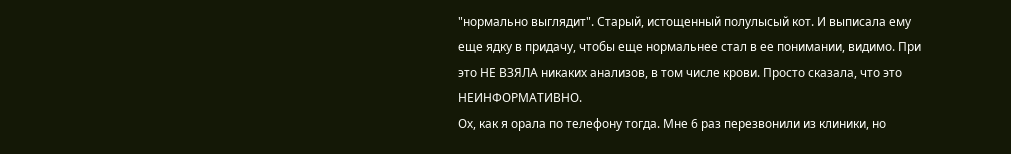"нормально выглядит". Старый, истощенный полулысый кот. И выписала ему еще ядку в придачу, чтобы еще нормальнее стал в ее понимании, видимо. При это НЕ ВЗЯЛА никаких анализов, в том числе крови. Просто сказала, что это НЕИНФОРМАТИВНО.
Ох, как я орала по телефону тогда. Мне 6 раз перезвонили из клиники, но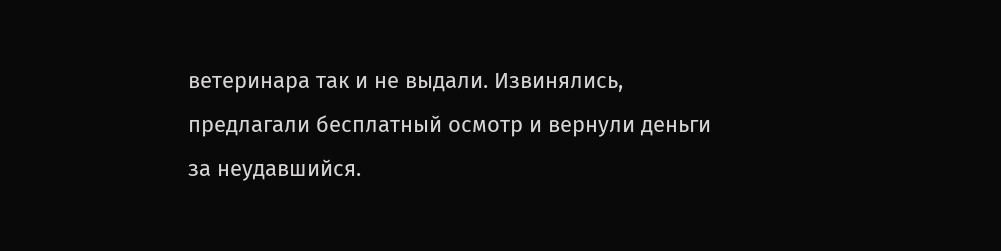ветеринара так и не выдали. Извинялись, предлагали бесплатный осмотр и вернули деньги за неудавшийся.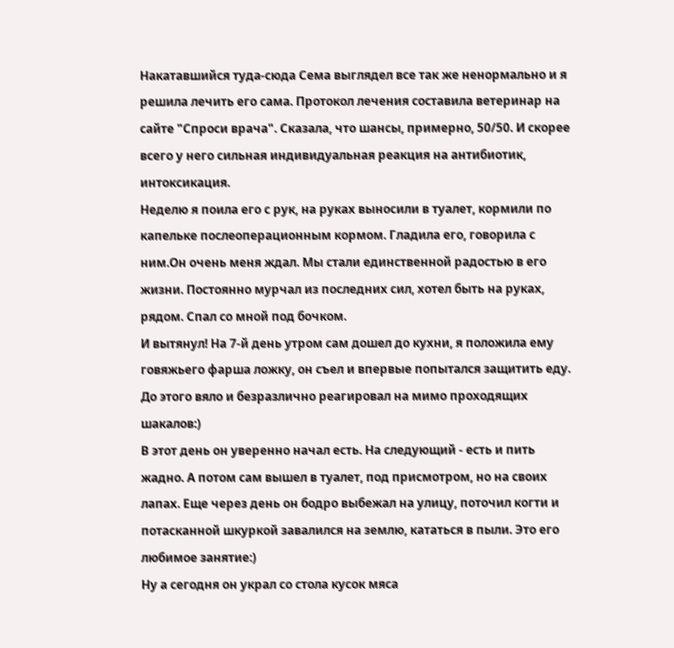Накатавшийся туда-сюда Сема выглядел все так же ненормально и я решила лечить его сама. Протокол лечения составила ветеринар на сайте "Спроси врача". Сказала, что шансы, примерно, 50/50. И скорее всего у него сильная индивидуальная реакция на антибиотик, интоксикация.
Неделю я поила его с рук, на руках выносили в туалет, кормили по капельке послеоперационным кормом. Гладила его, говорила с ним.Он очень меня ждал. Мы стали единственной радостью в его жизни. Постоянно мурчал из последних сил, хотел быть на руках, рядом. Спал со мной под бочком.
И вытянул! На 7-й день утром сам дошел до кухни, я положила ему говяжьего фарша ложку, он съел и впервые попытался защитить еду. До этого вяло и безразлично реагировал на мимо проходящих шакалов:)
В этот день он уверенно начал есть. На следующий - есть и пить жадно. А потом сам вышел в туалет, под присмотром, но на своих лапах. Еще через день он бодро выбежал на улицу, поточил когти и потасканной шкуркой завалился на землю, кататься в пыли. Это его любимое занятие:)
Ну а сегодня он украл со стола кусок мяса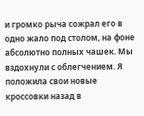и громко рыча сожрал его в одно жало под столом, на фоне абсолютно полных чашек. Мы вздохнули с облегчением. Я положила свои новые кроссовки назад в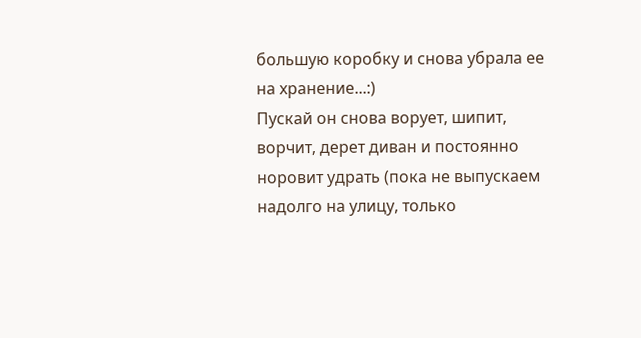большую коробку и снова убрала ее на хранение...:)
Пускай он снова ворует, шипит, ворчит, дерет диван и постоянно норовит удрать (пока не выпускаем надолго на улицу, только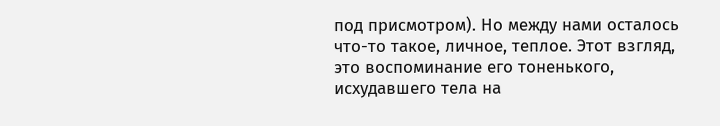под присмотром). Но между нами осталось что-то такое, личное, теплое. Этот взгляд, это воспоминание его тоненького, исхудавшего тела на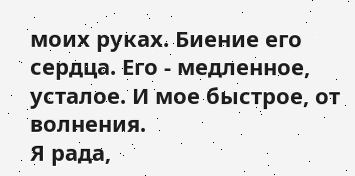моих руках. Биение его сердца. Его - медленное, усталое. И мое быстрое, от волнения.
Я рада,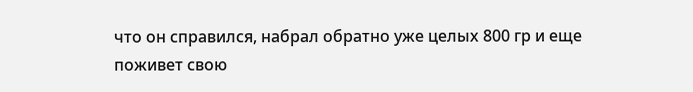что он справился, набрал обратно уже целых 800 гр и еще поживет свою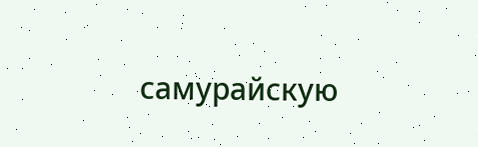самурайскую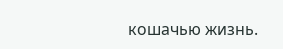кошачью жизнь.